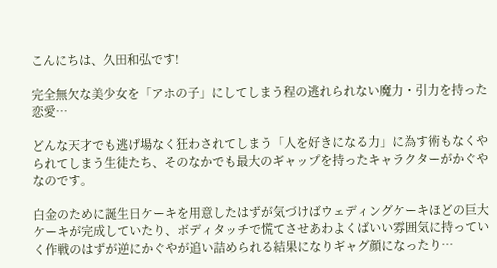こんにちは、久田和弘です!

完全無欠な美少女を「アホの子」にしてしまう程の逃れられない魔力・引力を持った恋愛…

どんな天才でも逃げ場なく狂わされてしまう「人を好きになる力」に為す術もなくやられてしまう生徒たち、そのなかでも最大のギャップを持ったキャラクターがかぐやなのです。

白金のために誕生日ケーキを用意したはずが気づけばウェディングケーキほどの巨大ケーキが完成していたり、ボディタッチで慌てさせあわよくばいい雰囲気に持っていく作戦のはずが逆にかぐやが追い詰められる結果になりギャグ顔になったり…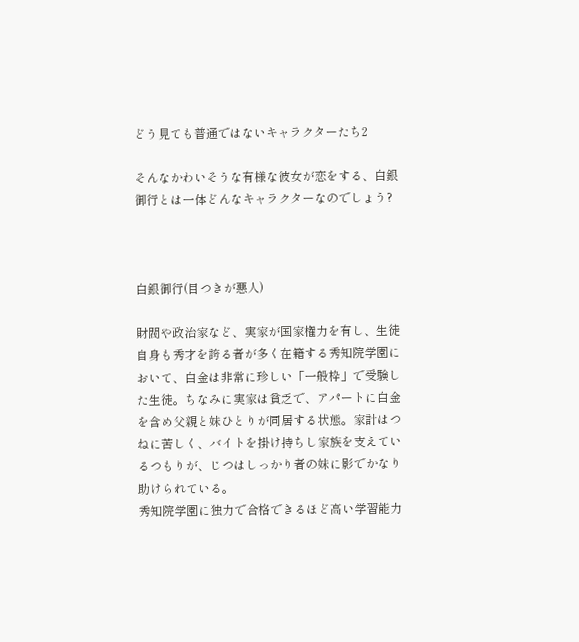どう見ても普通ではないキャラクターたち2

そんなかわいそうな有様な彼女が恋をする、白銀御行とは一体どんなキャラクターなのでしょう?



白銀御行(目つきが悪人)

財閥や政治家など、実家が国家権力を有し、生徒自身も秀才を誇る者が多く在籍する秀知院学園において、白金は非常に珍しい「一般枠」で受験した生徒。ちなみに実家は貧乏で、アパートに白金を含め父親と妹ひとりが同居する状態。家計はつねに苦しく、バイトを掛け持ちし家族を支えているつもりが、じつはしっかり者の妹に影でかなり助けられている。
秀知院学園に独力で合格できるほど高い学習能力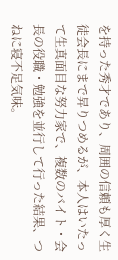を持った秀才であり、周囲の信頼も厚く生徒会長にまで昇りつめるが、本人はいたって生真面目な努力家で、複数のバイト・会長の役職・勉強を並行して行った結果、つねに寝不足気味。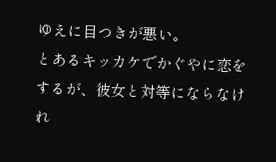ゆえに目つきが悪い。
とあるキッカケでかぐやに恋をするが、彼女と対等にならなけれ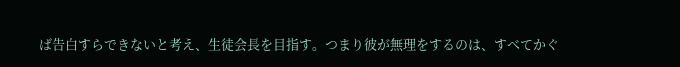ば告白すらできないと考え、生徒会長を目指す。つまり彼が無理をするのは、すべてかぐ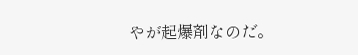やが起爆剤なのだ。